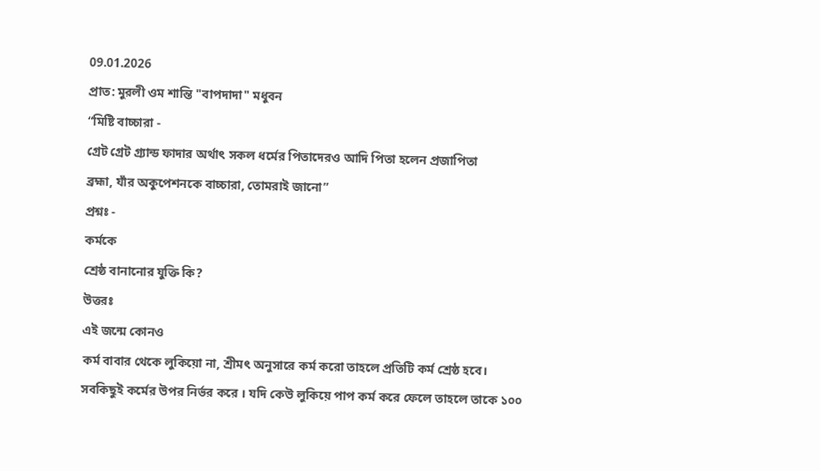09.01.2026
প্রাত: মুরলী ওম শান্তি "বাপদাদা" মধুবন
“মিষ্টি বাচ্চারা -
গ্রেট গ্রেট গ্র্যান্ড ফাদার অর্থাৎ সকল ধর্মের পিতাদেরও আদি পিতা হলেন প্রজাপিতা
ব্রহ্মা, যাঁর অকুপেশনকে বাচ্চারা, তোমরাই জানো”
প্রশ্নঃ -
কর্মকে
শ্রেষ্ঠ বানানোর যুক্তি কি?
উত্তরঃ
এই জন্মে কোনও
কর্ম বাবার থেকে লুকিয়ো না, শ্রীমৎ অনুসারে কর্ম করো তাহলে প্রতিটি কর্ম শ্রেষ্ঠ হবে।
সবকিছুই কর্মের উপর নির্ভর করে । যদি কেউ লুকিয়ে পাপ কর্ম করে ফেলে তাহলে তাকে ১০০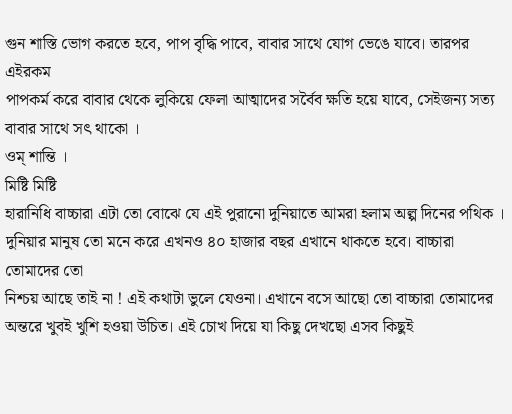গুন শাস্তি ভোগ করতে হবে, পাপ বৃদ্ধি পাবে, বাবার সাথে যোগ ভেঙে যাবে। তারপর এইরকম
পাপকর্ম করে বাবার থেকে লুকিয়ে ফেলা আত্মাদের সর্বৈব ক্ষতি হয়ে যাবে, সেইজন্য সত্য
বাবার সাথে সৎ থাকো ।
ওম্ শান্তি ।
মিষ্টি মিষ্টি
হারানিধি বাচ্চারা এটা তো বোঝে যে এই পুরানো দুনিয়াতে আমরা হলাম অল্প দিনের পথিক ।
দুনিয়ার মানুষ তো মনে করে এখনও ৪০ হাজার বছর এখানে থাকতে হবে। বাচ্চারা তোমাদের তো
নিশ্চয় আছে তাই না ! এই কথাটা ভুলে যেওনা। এখানে বসে আছো তো বাচ্চারা তোমাদের
অন্তরে খুবই খুশি হওয়া উচিত। এই চোখ দিয়ে যা কিছু দেখছো এসব কিছুই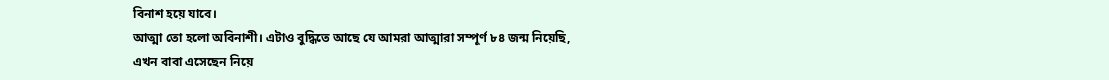বিনাশ হয়ে যাবে।
আত্মা তো হলো অবিনাশী। এটাও বুদ্ধিতে আছে যে আমরা আত্মারা সম্পূর্ণ ৮৪ জন্ম নিয়েছি,
এখন বাবা এসেছেন নিয়ে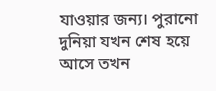যাওয়ার জন্য। পুরানো দুনিয়া যখন শেষ হয়ে আসে তখন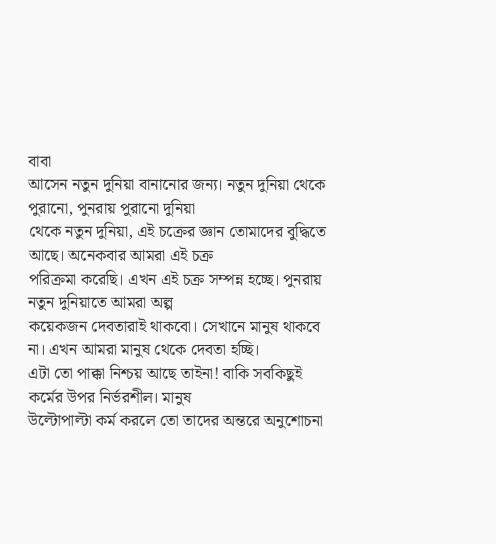বাবা
আসেন নতুন দুনিয়া বানানোর জন্য। নতুন দুনিয়া থেকে পুরানো, পুনরায় পুরানো দুনিয়া
থেকে নতুন দুনিয়া, এই চক্রের জ্ঞান তোমাদের বুদ্ধিতে আছে। অনেকবার আমরা এই চক্র
পরিক্রমা করেছি। এখন এই চক্র সম্পন্ন হচ্ছে। পুনরায় নতুন দুনিয়াতে আমরা অল্প
কয়েকজন দেবতারাই থাকবো। সেখানে মানুষ থাকবে না। এখন আমরা মানুষ থেকে দেবতা হচ্ছি।
এটা তো পাক্কা নিশ্চয় আছে তাইনা! বাকি সবকিছুই কর্মের উপর নির্ভরশীল। মানুষ
উল্টোপাল্টা কর্ম করলে তো তাদের অন্তরে অনুশোচনা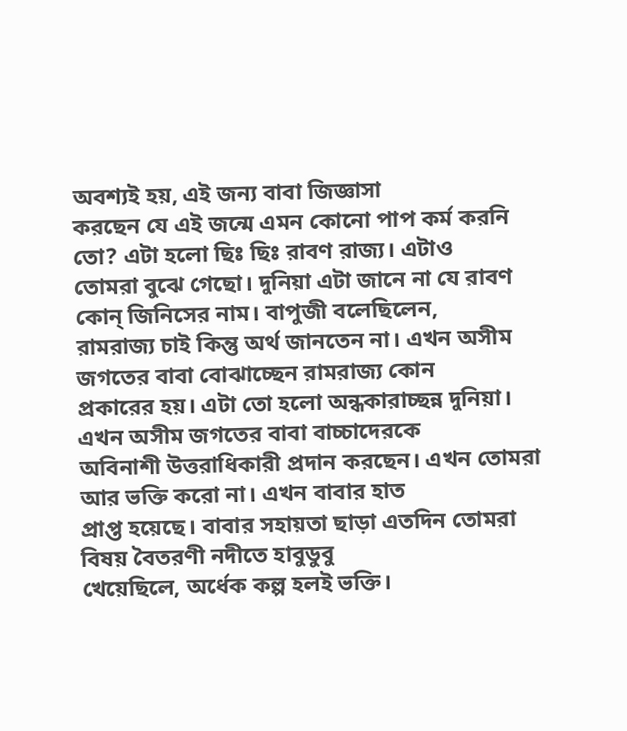অবশ্যই হয়, এই জন্য বাবা জিজ্ঞাসা
করছেন যে এই জন্মে এমন কোনো পাপ কর্ম করনি তো? এটা হলো ছিঃ ছিঃ রাবণ রাজ্য। এটাও
তোমরা বুঝে গেছো। দুনিয়া এটা জানে না যে রাবণ কোন্ জিনিসের নাম। বাপুজী বলেছিলেন,
রামরাজ্য চাই কিন্তু অর্থ জানতেন না। এখন অসীম জগতের বাবা বোঝাচ্ছেন রামরাজ্য কোন
প্রকারের হয়। এটা তো হলো অন্ধকারাচ্ছন্ন দুনিয়া। এখন অসীম জগতের বাবা বাচ্চাদেরকে
অবিনাশী উত্তরাধিকারী প্রদান করছেন। এখন তোমরা আর ভক্তি করো না। এখন বাবার হাত
প্রাপ্ত হয়েছে। বাবার সহায়তা ছাড়া এতদিন তোমরা বিষয় বৈতরণী নদীতে হাবুডুবু
খেয়েছিলে, অর্ধেক কল্প হলই ভক্তি।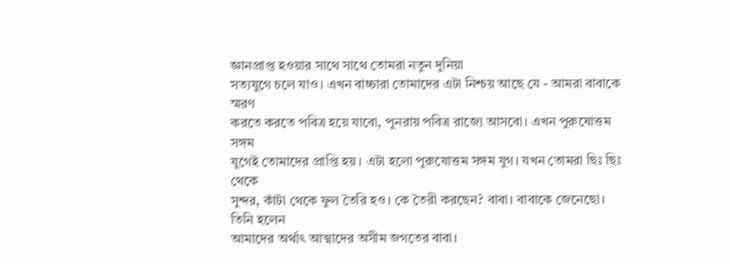জ্ঞানপ্রাপ্ত হওয়ার সাথে সাথে তোমরা নতুন দুনিয়া
সত্যযুগে চলে যাও। এখন বাচ্চারা তোমাদের এটা নিশ্চয় আছে যে - আমরা বাবাকে স্মরণ
করতে করতে পবিত্র হয়ে যাবো, পুনরায় পবিত্র রাজ্যে আসবো। এখন পুরুষোত্তম সঙ্গম
যুগেই তোমাদের প্রাপ্তি হয়। এটা হলো পুরুষোত্তম সঙ্গম যুগ। যখন তোমরা ছিঃ ছিঃ থেকে
সুন্দর, কাঁটা থেকে ফুল তৈরি হও। কে তৈরী করছেন? বাবা। বাবাকে জেনেছো। তিনি হলেন
আমাদের অর্থাৎ আত্মাদের অসীম জগতের বাবা।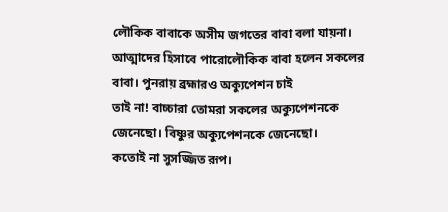লৌকিক বাবাকে অসীম জগতের বাবা বলা যায়না।
আত্মাদের হিসাবে পারোলৌকিক বাবা হলেন সকলের বাবা। পুনরায় ব্রহ্মারও অক্যুপেশন চাই
তাই না! বাচ্চারা তোমরা সকলের অক্যুপেশনকে জেনেছো। বিষ্ণুর অক্যুপেশনকে জেনেছো।
কতোই না সুসজ্জিত রূপ।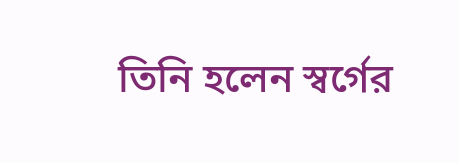তিনি হলেন স্বর্গের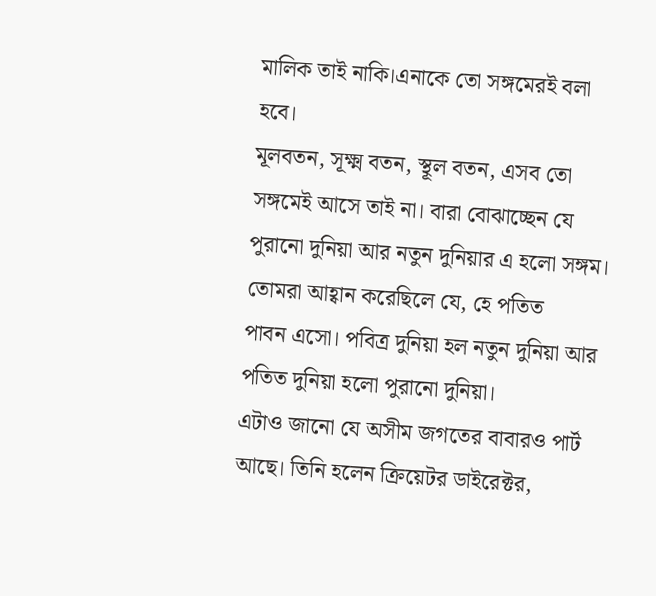মালিক তাই নাকি।এনাকে তো সঙ্গমেরই বলা হবে।
মূলবতন, সূক্ষ্ম বতন, স্থূল বতন, এসব তো সঙ্গমেই আসে তাই না। বারা বোঝাচ্ছেন যে
পুরানো দুনিয়া আর নতুন দুনিয়ার এ হলো সঙ্গম। তোমরা আহ্বান করেছিলে যে, হে পতিত
পাবন এসো। পবিত্র দুনিয়া হল নতুন দুনিয়া আর পতিত দুনিয়া হলো পুরানো দুনিয়া।
এটাও জানো যে অসীম জগতের বাবারও পার্ট আছে। তিনি হলেন ক্রিয়েটর ডাইরেক্টর,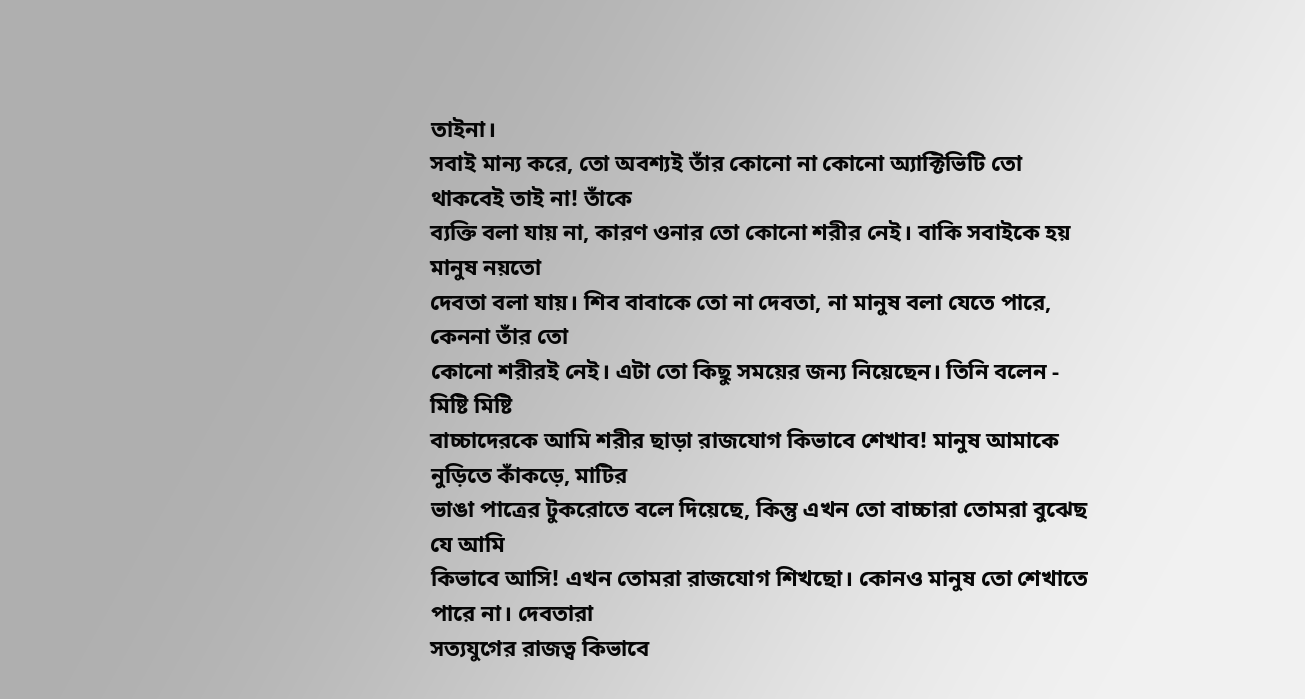তাইনা।
সবাই মান্য করে, তো অবশ্যই তাঁর কোনো না কোনো অ্যাক্টিভিটি তো থাকবেই তাই না! তাঁকে
ব্যক্তি বলা যায় না, কারণ ওনার তো কোনো শরীর নেই। বাকি সবাইকে হয় মানুষ নয়তো
দেবতা বলা যায়। শিব বাবাকে তো না দেবতা, না মানুষ বলা যেতে পারে, কেননা তাঁর তো
কোনো শরীরই নেই। এটা তো কিছু সময়ের জন্য নিয়েছেন। তিনি বলেন - মিষ্টি মিষ্টি
বাচ্চাদেরকে আমি শরীর ছাড়া রাজযোগ কিভাবে শেখাব! মানুষ আমাকে নুড়িতে কাঁকড়ে, মাটির
ভাঙা পাত্রের টুকরোতে বলে দিয়েছে, কিন্তু এখন তো বাচ্চারা তোমরা বুঝেছ যে আমি
কিভাবে আসি! এখন তোমরা রাজযোগ শিখছো। কোনও মানুষ তো শেখাতে পারে না। দেবতারা
সত্যযুগের রাজত্ব কিভাবে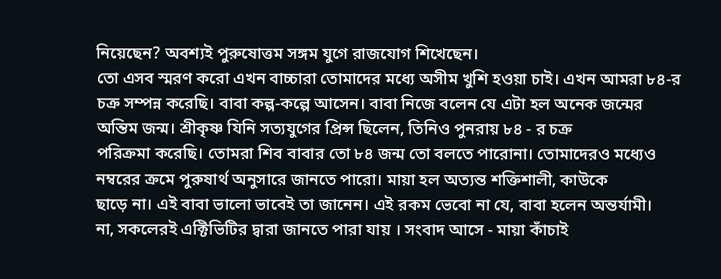নিয়েছেন? অবশ্যই পুরুষোত্তম সঙ্গম যুগে রাজযোগ শিখেছেন।
তো এসব স্মরণ করো এখন বাচ্চারা তোমাদের মধ্যে অসীম খুশি হওয়া চাই। এখন আমরা ৮৪-র
চক্র সম্পন্ন করেছি। বাবা কল্প-কল্পে আসেন। বাবা নিজে বলেন যে এটা হল অনেক জন্মের
অন্তিম জন্ম। শ্রীকৃষ্ণ যিনি সত্যযুগের প্রিন্স ছিলেন, তিনিও পুনরায় ৮৪ - র চক্র
পরিক্রমা করেছি। তোমরা শিব বাবার তো ৮৪ জন্ম তো বলতে পারোনা। তোমাদেরও মধ্যেও
নম্বরের ক্রমে পুরুষার্থ অনুসারে জানতে পারো। মায়া হল অত্যন্ত শক্তিশালী, কাউকে
ছাড়ে না। এই বাবা ভালো ভাবেই তা জানেন। এই রকম ভেবো না যে, বাবা হলেন অন্তর্যামী।
না, সকলেরই এক্টিভিটির দ্বারা জানতে পারা যায় । সংবাদ আসে - মায়া কাঁচাই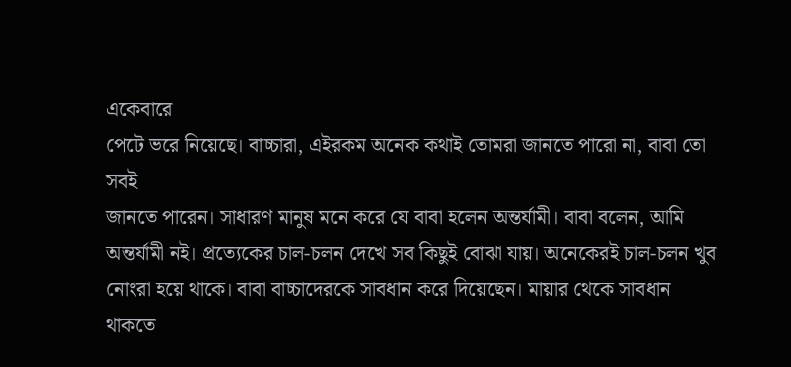একেবারে
পেটে ভরে নিয়েছে। বাচ্চারা, এইরকম অনেক কথাই তোমরা জানতে পারো না, বাবা তো সবই
জানতে পারেন। সাধারণ মানুষ মনে করে যে বাবা হলেন অন্তর্যামী। বাবা বলেন, আমি
অন্তর্যামী নই। প্রত্যেকের চাল-চলন দেখে সব কিছুই বোঝা যায়। অনেকেরই চাল-চলন খুব
নোংরা হয়ে থাকে। বাবা বাচ্চাদেরকে সাবধান করে দিয়েছেন। মায়ার থেকে সাবধান থাকতে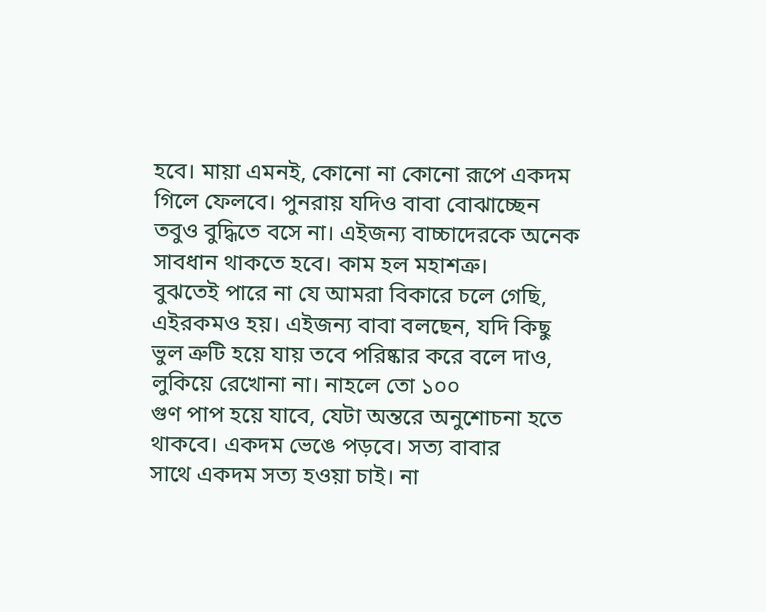হবে। মায়া এমনই, কোনো না কোনো রূপে একদম গিলে ফেলবে। পুনরায় যদিও বাবা বোঝাচ্ছেন
তবুও বুদ্ধিতে বসে না। এইজন্য বাচ্চাদেরকে অনেক সাবধান থাকতে হবে। কাম হল মহাশত্রু।
বুঝতেই পারে না যে আমরা বিকারে চলে গেছি, এইরকমও হয়। এইজন্য বাবা বলছেন, যদি কিছু
ভুল ত্রুটি হয়ে যায় তবে পরিষ্কার করে বলে দাও, লুকিয়ে রেখোনা না। নাহলে তো ১০০
গুণ পাপ হয়ে যাবে, যেটা অন্তরে অনুশোচনা হতে থাকবে। একদম ভেঙে পড়বে। সত্য বাবার
সাথে একদম সত্য হওয়া চাই। না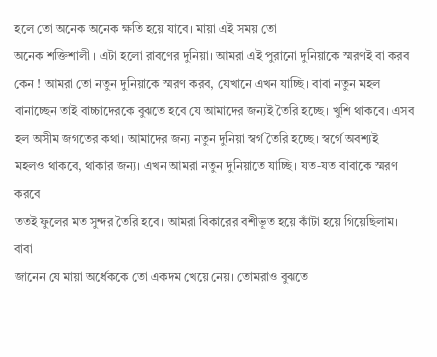হলে তো অনেক অনেক ক্ষতি হয়ে যাবে। মায়া এই সময় তো
অনেক শক্তিশালী । এটা হলো রাবণের দুনিয়া। আমরা এই পুরানো দুনিয়াকে স্মরণই বা করব
কেন ! আমরা তো নতুন দুনিয়াকে স্মরণ করব, যেখানে এখন যাচ্ছি। বাবা নতুন মহল
বানাচ্ছেন তাই বাচ্চাদেরকে বুঝতে হবে যে আমাদের জন্যই তৈরি হচ্ছে। খুশি থাকবে। এসব
হল অসীম জগতের কথা। আমাদের জন্য নতুন দুনিয়া স্বর্গ তৈরি হচ্ছে। স্বর্গে অবশ্যই
মহলও থাকবে, থাকার জন্য। এখন আমরা নতুন দুনিয়াতে যাচ্ছি। যত-যত বাবাকে স্মরণ করবে
ততই ফুলের মত সুন্দর তৈরি হবে। আমরা বিকারের বশীভূত হয়ে কাঁটা হয়ে গিয়েছিলাম। বাবা
জানেন যে মায়া অর্ধেককে তো একদম খেয়ে নেয়। তোমরাও বুঝতে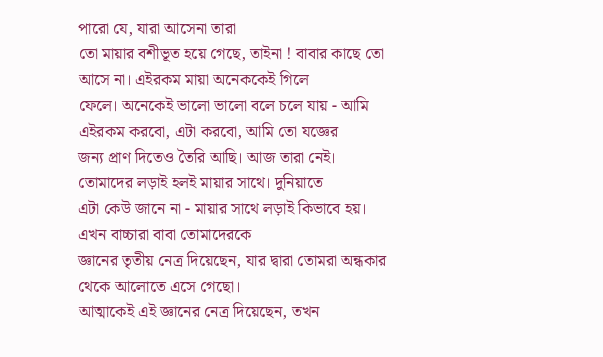পারো যে, যারা আসেনা তারা
তো মায়ার বশীভূত হয়ে গেছে, তাইনা ! বাবার কাছে তো আসে না। এইরকম মায়া অনেককেই গিলে
ফেলে। অনেকেই ভালো ভালো বলে চলে যায় - আমি এইরকম করবো, এটা করবো, আমি তো যজ্ঞের
জন্য প্রাণ দিতেও তৈরি আছি। আজ তারা নেই। তোমাদের লড়াই হলই মায়ার সাথে। দুনিয়াতে
এটা কেউ জানে না - মায়ার সাথে লড়াই কিভাবে হয়। এখন বাচ্চারা বাবা তোমাদেরকে
জ্ঞানের তৃতীয় নেত্র দিয়েছেন, যার দ্বারা তোমরা অন্ধকার থেকে আলোতে এসে গেছো।
আত্মাকেই এই জ্ঞানের নেত্র দিয়েছেন, তখন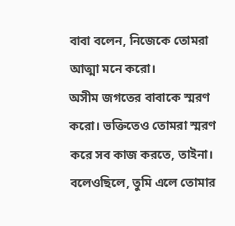বাবা বলেন, নিজেকে তোমরা আত্মা মনে করো।
অসীম জগতের বাবাকে স্মরণ করো। ভক্তিতেও তোমরা স্মরণ করে সব কাজ করতে, তাইনা।
বলেওছিলে, তুমি এলে তোমার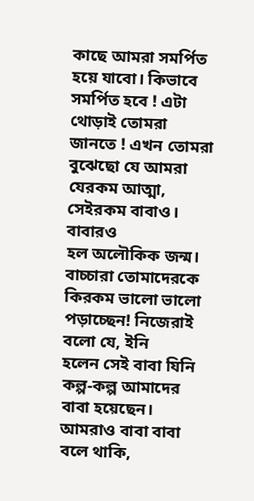কাছে আমরা সমর্পিত হয়ে যাবো। কিভাবে সমর্পিত হবে ! এটা
থোড়াই তোমরা জানতে ! এখন তোমরা বুঝেছো যে আমরা যেরকম আত্মা, সেইরকম বাবাও। বাবারও
হল অলৌকিক জন্ম। বাচ্চারা তোমাদেরকে কিরকম ভালো ভালো পড়াচ্ছেন! নিজেরাই বলো যে, ইনি
হলেন সেই বাবা যিনি কল্প-কল্প আমাদের বাবা হয়েছেন। আমরাও বাবা বাবা বলে থাকি,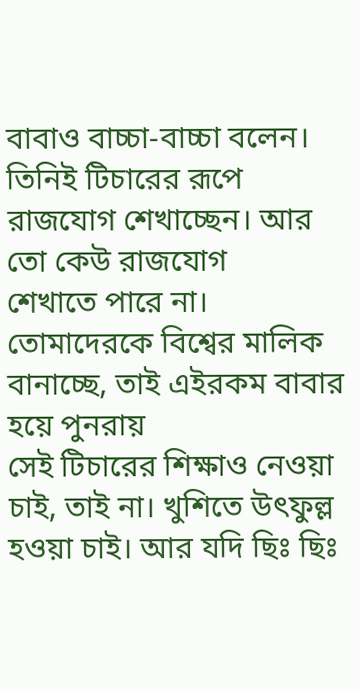বাবাও বাচ্চা-বাচ্চা বলেন। তিনিই টিচারের রূপে রাজযোগ শেখাচ্ছেন। আর তো কেউ রাজযোগ
শেখাতে পারে না। তোমাদেরকে বিশ্বের মালিক বানাচ্ছে, তাই এইরকম বাবার হয়ে পুনরায়
সেই টিচারের শিক্ষাও নেওয়া চাই, তাই না। খুশিতে উৎফুল্ল হওয়া চাই। আর যদি ছিঃ ছিঃ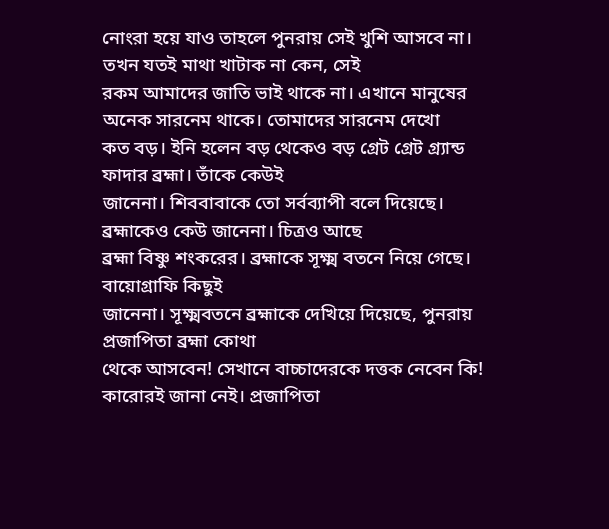নোংরা হয়ে যাও তাহলে পুনরায় সেই খুশি আসবে না। তখন যতই মাথা খাটাক না কেন, সেই
রকম আমাদের জাতি ভাই থাকে না। এখানে মানুষের অনেক সারনেম থাকে। তোমাদের সারনেম দেখো
কত বড়। ইনি হলেন বড় থেকেও বড় গ্রেট গ্রেট গ্র্যান্ড ফাদার ব্রহ্মা। তাঁকে কেউই
জানেনা। শিববাবাকে তো সর্বব্যাপী বলে দিয়েছে। ব্রহ্মাকেও কেউ জানেনা। চিত্রও আছে
ব্রহ্মা বিষ্ণু শংকরের। ব্রহ্মাকে সূক্ষ্ম বতনে নিয়ে গেছে। বায়োগ্রাফি কিছুই
জানেনা। সূক্ষ্মবতনে ব্রহ্মাকে দেখিয়ে দিয়েছে, পুনরায় প্রজাপিতা ব্রহ্মা কোথা
থেকে আসবেন! সেখানে বাচ্চাদেরকে দত্তক নেবেন কি! কারোরই জানা নেই। প্রজাপিতা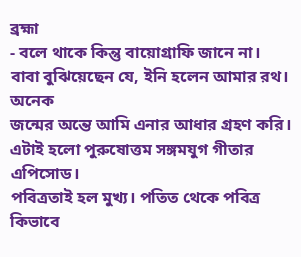ব্রহ্মা
- বলে থাকে কিন্তু বায়োগ্রাফি জানে না। বাবা বুঝিয়েছেন যে, ইনি হলেন আমার রথ। অনেক
জন্মের অন্তে আমি এনার আধার গ্রহণ করি। এটাই হলো পুরুষোত্তম সঙ্গমযুগ গীতার এপিসোড।
পবিত্রতাই হল মুখ্য। পতিত থেকে পবিত্র কিভাবে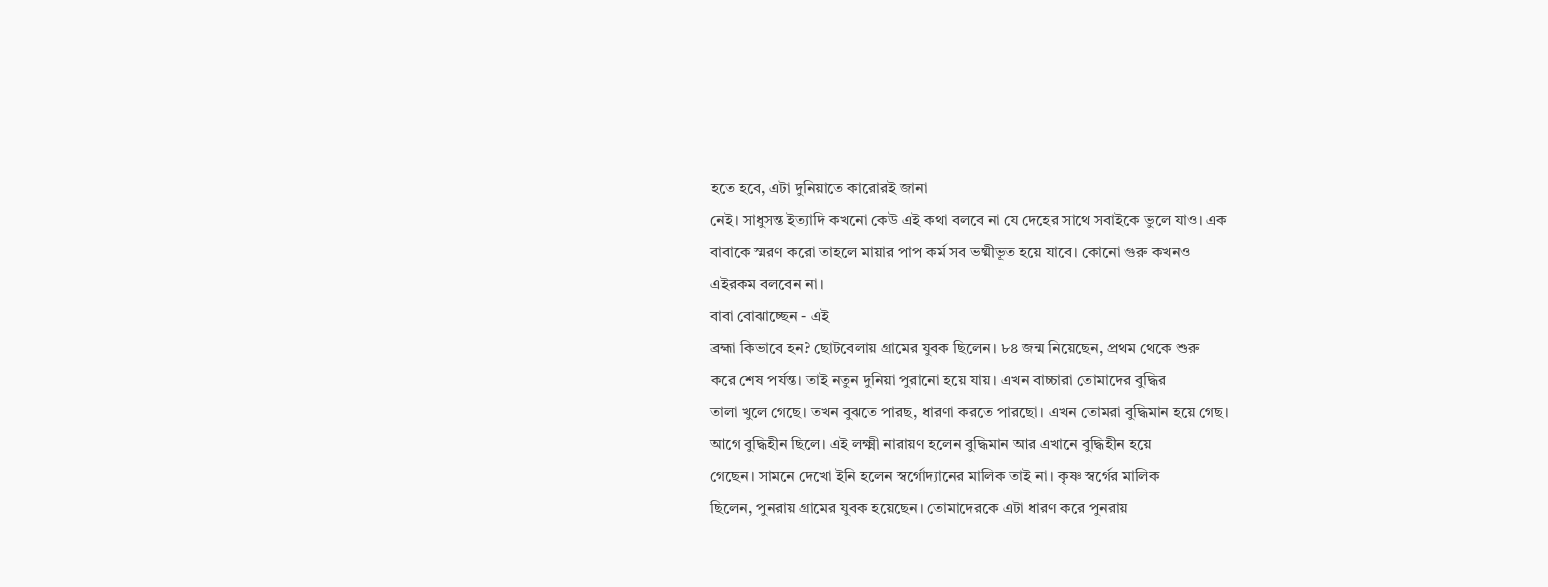হতে হবে, এটা দুনিয়াতে কারোরই জানা
নেই। সাধুসন্ত ইত্যাদি কখনো কেউ এই কথা বলবে না যে দেহের সাথে সবাইকে ভুলে যাও। এক
বাবাকে স্মরণ করো তাহলে মায়ার পাপ কর্ম সব ভষ্মীভূত হয়ে যাবে। কোনো গুরু কখনও
এইরকম বলবেন না।
বাবা বোঝাচ্ছেন - এই
ব্রহ্মা কিভাবে হন? ছোটবেলায় গ্রামের যুবক ছিলেন। ৮৪ জন্ম নিয়েছেন, প্রথম থেকে শুরু
করে শেষ পর্যন্ত। তাই নতুন দুনিয়া পুরানো হয়ে যায়। এখন বাচ্চারা তোমাদের বুদ্ধির
তালা খুলে গেছে। তখন বুঝতে পারছ, ধারণা করতে পারছো। এখন তোমরা বুদ্ধিমান হয়ে গেছ।
আগে বুদ্ধিহীন ছিলে। এই লক্ষ্মী নারায়ণ হলেন বুদ্ধিমান আর এখানে বুদ্ধিহীন হয়ে
গেছেন। সামনে দেখো ইনি হলেন স্বর্গোদ্যানের মালিক তাই না। কৃষ্ণ স্বর্গের মালিক
ছিলেন, পুনরায় গ্রামের যুবক হয়েছেন। তোমাদেরকে এটা ধারণ করে পুনরায়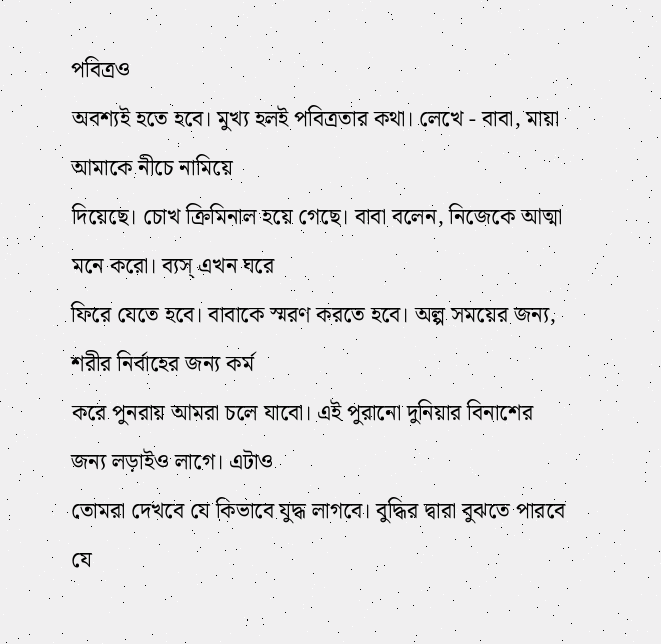পবিত্রও
অবশ্যই হতে হবে। মুখ্য হলই পবিত্রতার কথা। লেখে - বাবা, মায়া আমাকে নীচে নামিয়ে
দিয়েছে। চোখ ক্রিমিনাল হয়ে গেছে। বাবা বলেন, নিজেকে আত্মা মনে করো। ব্যস্ এখন ঘরে
ফিরে যেতে হবে। বাবাকে স্মরণ করতে হবে। অল্প সময়ের জন্য, শরীর নির্বাহের জন্য কর্ম
করে পুনরায় আমরা চলে যাবো। এই পুরানো দুনিয়ার বিনাশের জন্য লড়াইও লাগে। এটাও
তোমরা দেখবে যে কিভাবে যুদ্ধ লাগবে। বুদ্ধির দ্বারা বুঝতে পারবে যে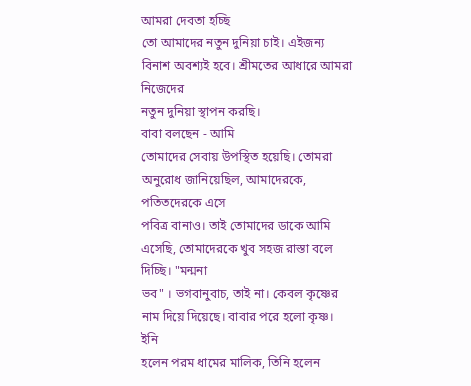আমরা দেবতা হচ্ছি
তো আমাদের নতুন দুনিয়া চাই। এইজন্য বিনাশ অবশ্যই হবে। শ্রীমতের আধারে আমরা নিজেদের
নতুন দুনিয়া স্থাপন করছি।
বাবা বলছেন - আমি
তোমাদের সেবায় উপস্থিত হয়েছি। তোমরা অনুরোধ জানিয়েছিল, আমাদেরকে, পতিতদেরকে এসে
পবিত্র বানাও। তাই তোমাদের ডাকে আমি এসেছি, তোমাদেরকে খুব সহজ রাস্তা বলে দিচ্ছি। "মন্মনা
ভব" । ভগবানুবাচ, তাই না। কেবল কৃষ্ণের নাম দিয়ে দিয়েছে। বাবার পরে হলো কৃষ্ণ। ইনি
হলেন পরম ধামের মালিক, তিনি হলেন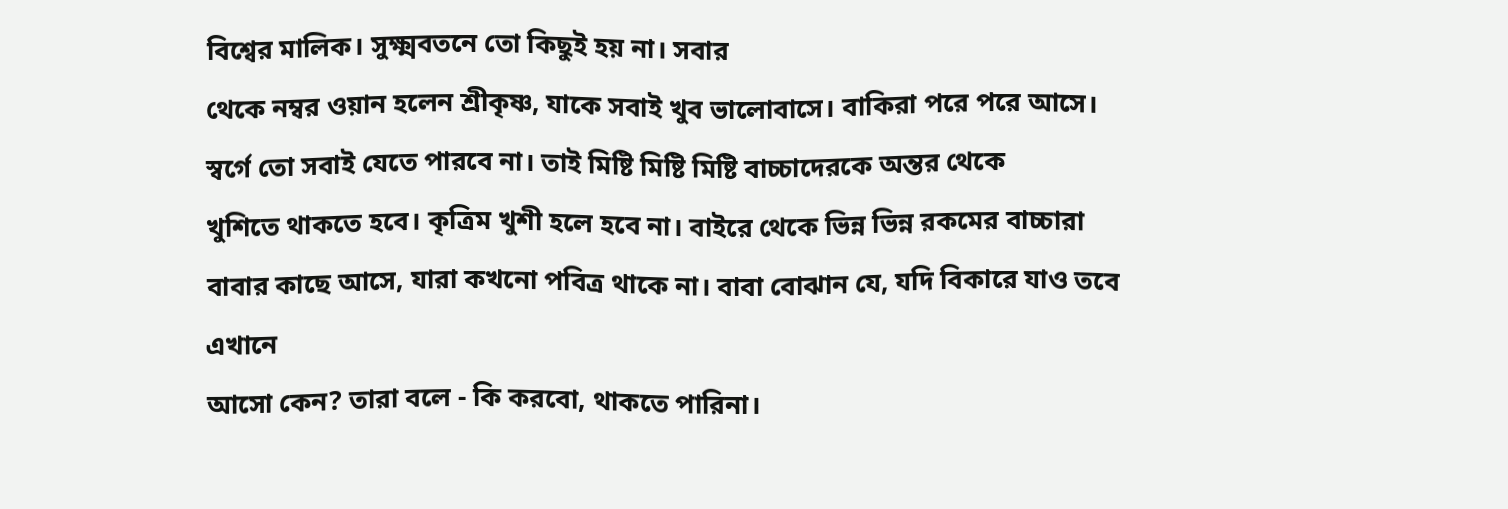বিশ্বের মালিক। সুক্ষ্মবতনে তো কিছুই হয় না। সবার
থেকে নম্বর ওয়ান হলেন শ্রীকৃষ্ণ, যাকে সবাই খুব ভালোবাসে। বাকিরা পরে পরে আসে।
স্বর্গে তো সবাই যেতে পারবে না। তাই মিষ্টি মিষ্টি মিষ্টি বাচ্চাদেরকে অন্তর থেকে
খুশিতে থাকতে হবে। কৃত্রিম খুশী হলে হবে না। বাইরে থেকে ভিন্ন ভিন্ন রকমের বাচ্চারা
বাবার কাছে আসে, যারা কখনো পবিত্র থাকে না। বাবা বোঝান যে, যদি বিকারে যাও তবে এখানে
আসো কেন? তারা বলে - কি করবো, থাকতে পারিনা।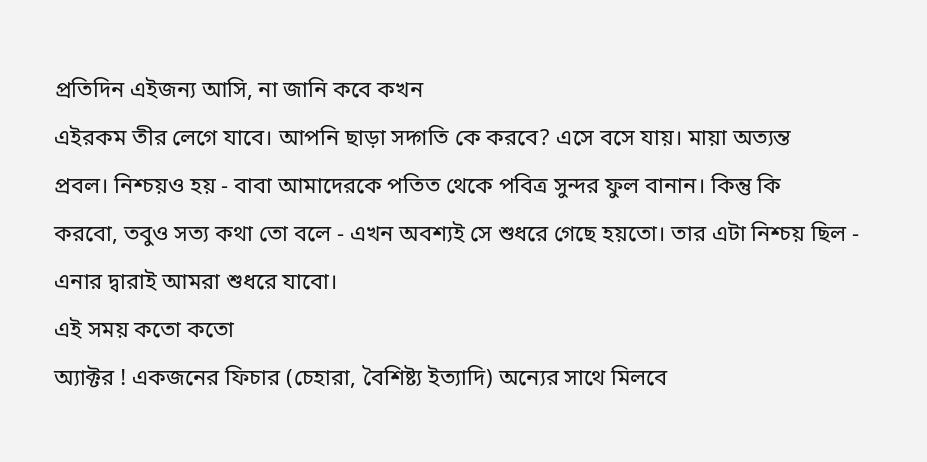প্রতিদিন এইজন্য আসি, না জানি কবে কখন
এইরকম তীর লেগে যাবে। আপনি ছাড়া সদ্গতি কে করবে? এসে বসে যায়। মায়া অত্যন্ত
প্রবল। নিশ্চয়ও হয় - বাবা আমাদেরকে পতিত থেকে পবিত্র সুন্দর ফুল বানান। কিন্তু কি
করবো, তবুও সত্য কথা তো বলে - এখন অবশ্যই সে শুধরে গেছে হয়তো। তার এটা নিশ্চয় ছিল -
এনার দ্বারাই আমরা শুধরে যাবো।
এই সময় কতো কতো
অ্যাক্টর ! একজনের ফিচার (চেহারা, বৈশিষ্ট্য ইত্যাদি) অন্যের সাথে মিলবে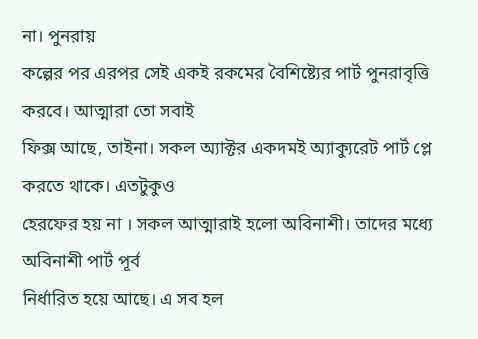না। পুনরায়
কল্পের পর এরপর সেই একই রকমের বৈশিষ্ট্যের পার্ট পুনরাবৃত্তি করবে। আত্মারা তো সবাই
ফিক্স আছে, তাইনা। সকল অ্যাক্টর একদমই অ্যাক্যুরেট পার্ট প্লে করতে থাকে। এতটুকুও
হেরফের হয় না । সকল আত্মারাই হলো অবিনাশী। তাদের মধ্যে অবিনাশী পার্ট পূর্ব
নির্ধারিত হয়ে আছে। এ সব হল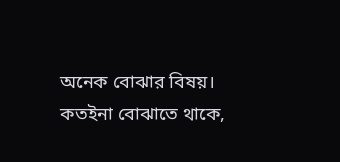অনেক বোঝার বিষয়। কতইনা বোঝাতে থাকে,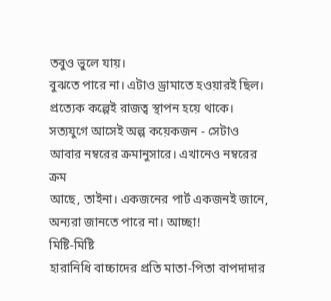তবুও ভুলে যায়।
বুঝতে পারে না। এটাও ড্রামাতে হওয়ারই ছিল। প্রত্যেক কল্পেই রাজত্ব স্থাপন হয়ে থাকে।
সত্যযুগে আসেই অল্প কয়েকজন - সেটাও আবার নম্বরের ক্রমানুসারে। এখানেও নম্বরের ক্রম
আছে, তাইনা। একজনের পার্ট একজনই জানে, অন্যরা জানতে পারে না। আচ্ছা!
মিষ্টি-মিষ্টি
হারানিধি বাচ্চাদের প্রতি মাতা-পিতা বাপদাদার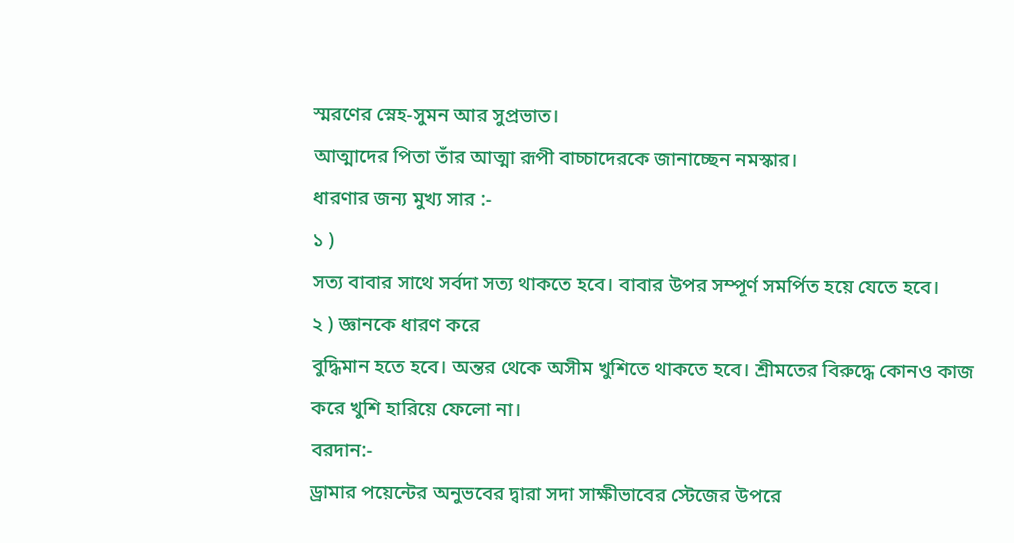স্মরণের স্নেহ-সুমন আর সুপ্রভাত।
আত্মাদের পিতা তাঁর আত্মা রূপী বাচ্চাদেরকে জানাচ্ছেন নমস্কার।
ধারণার জন্য মুখ্য সার :-
১ )
সত্য বাবার সাথে সর্বদা সত্য থাকতে হবে। বাবার উপর সম্পূর্ণ সমর্পিত হয়ে যেতে হবে।
২ ) জ্ঞানকে ধারণ করে
বুদ্ধিমান হতে হবে। অন্তর থেকে অসীম খুশিতে থাকতে হবে। শ্রীমতের বিরুদ্ধে কোনও কাজ
করে খুশি হারিয়ে ফেলো না।
বরদান:-
ড্রামার পয়েন্টের অনুভবের দ্বারা সদা সাক্ষীভাবের স্টেজের উপরে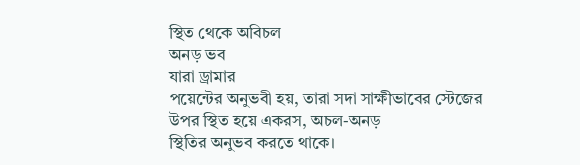স্থিত থেকে অবিচল
অনড় ভব
যারা ড্রামার
পয়েন্টের অনুভবী হয়, তারা সদা সাক্ষীভাবের স্টেজের উপর স্থিত হয়ে একরস, অচল-অনড়
স্থিতির অনুভব করতে থাকে।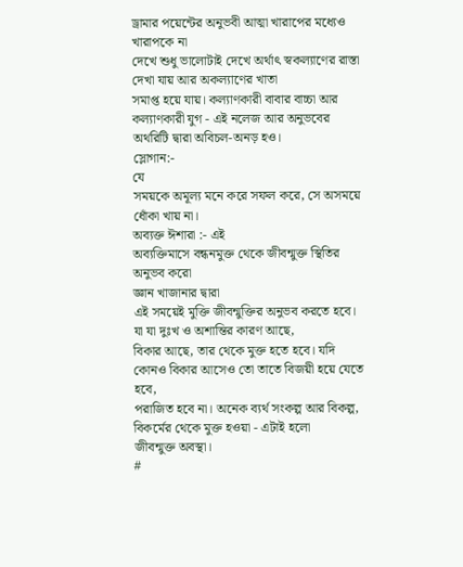ড্রামার পয়েন্টের অনুভবী আত্মা খারাপের মধ্যেও খারাপকে না
দেখে শুধু ভালোটাই দেখে অর্থাৎ স্বকল্যাণের রাস্তা দেখা যায় আর অকল্যাণের খাতা
সমাপ্ত হয়ে যায়। কল্যাণকারী বাবার বাচ্চা আর কল্যাণকারী যুগ - এই নলেজ আর অনুভবের
অথরিটি দ্বারা অবিচল-অনড় হও।
স্লোগান:-
যে
সময়কে অমূল্য মনে করে সফল করে, সে অসময়ে ধোঁকা খায় না।
অব্যক্ত ঈশারা :- এই
অব্যক্তিমাসে বন্ধনমুক্ত থেকে জীবন্মুক্ত স্থিতির অনুভব করো
জ্ঞান খাজানার দ্বারা
এই সময়েই মুক্তি জীবন্মুক্তির অনুভব করতে হবে। যা যা দুঃখ ও অশান্তির কারণ আছে,
বিকার আছে, তার থেকে মুক্ত হতে হবে। যদি কোনও বিকার আসেও তো তাতে বিজয়ী হয়ে যেতে হবে,
পরাজিত হবে না। অনেক ব্যর্থ সংকল্প আর বিকল্প, বিকর্মের থেকে মুক্ত হওয়া - এটাই হলো
জীবন্মুক্ত অবস্থা।
#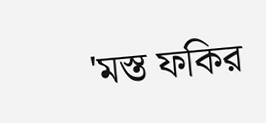'মস্ত ফকির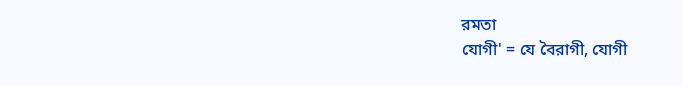রমতা
যোগী' = যে বৈরাগী, যোগী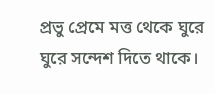প্রভু প্রেমে মত্ত থেকে ঘুরে ঘুরে সন্দেশ দিতে থাকে।